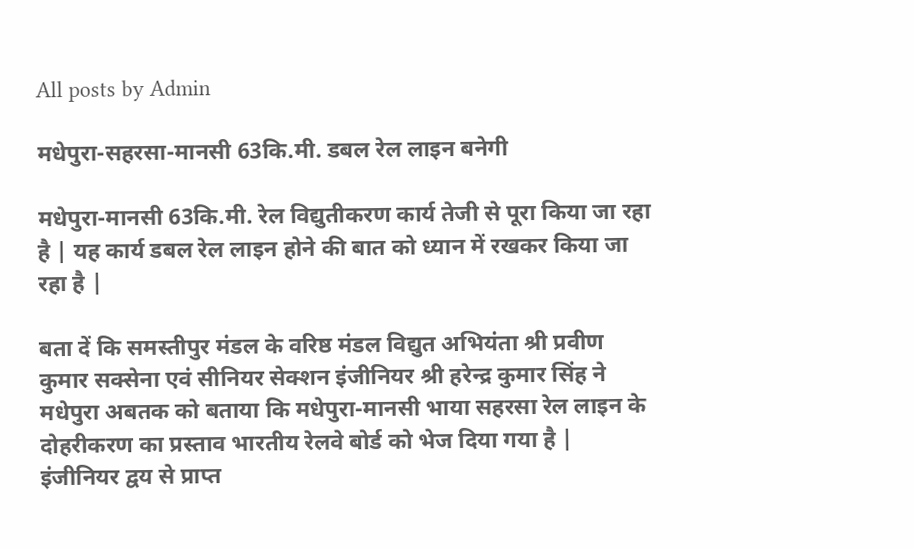All posts by Admin

मधेपुरा-सहरसा-मानसी 63कि.मी. डबल रेल लाइन बनेगी

मधेपुरा-मानसी 63कि.मी. रेल विद्युतीकरण कार्य तेजी से पूरा किया जा रहा है | यह कार्य डबल रेल लाइन होने की बात को ध्यान में रखकर किया जा रहा है |

बता दें कि समस्तीपुर मंडल के वरिष्ठ मंडल विद्युत अभियंता श्री प्रवीण कुमार सक्सेना एवं सीनियर सेक्शन इंजीनियर श्री हरेन्द्र कुमार सिंह ने मधेपुरा अबतक को बताया कि मधेपुरा-मानसी भाया सहरसा रेल लाइन के दोहरीकरण का प्रस्ताव भारतीय रेलवे बोर्ड को भेज दिया गया है | इंजीनियर द्वय से प्राप्त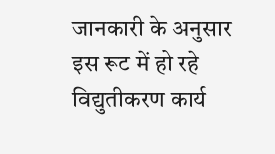जानकारी के अनुसार इस रूट में हो रहे विद्युतीकरण कार्य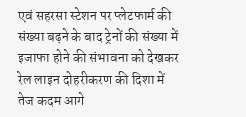एवं सहरसा स्टेशन पर प्लेटफार्म की संख्या बढ़ने के बाद ट्रेनों की संख्या में इजाफा होने की संभावना को देखकर रेल लाइन दोहरीकरण की दिशा में तेज कदम आगे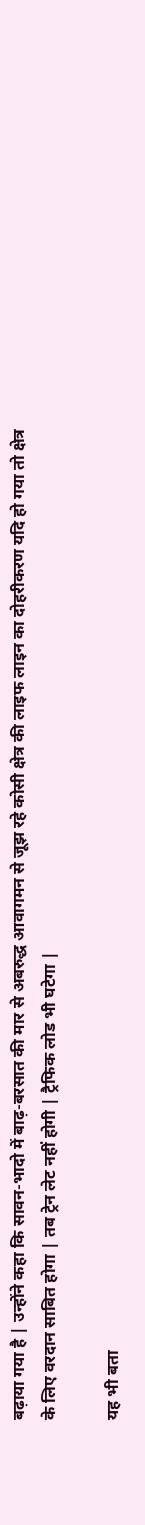बढ़ाया गया है | उन्होंने कहा कि सावन-भादो में बाढ़-बरसात की मार से अबरुद्ध आवागमन से जूझ रहे कोसी क्षेत्र की लाइफ लाइन का दोहरीकरण यदि हो गया तो क्षेत्र के लिए वरदान साबित होगा | तब ट्रेन लेट नहीं होगी | ट्रैफिक लोड भी घटेगा |

यह भी बता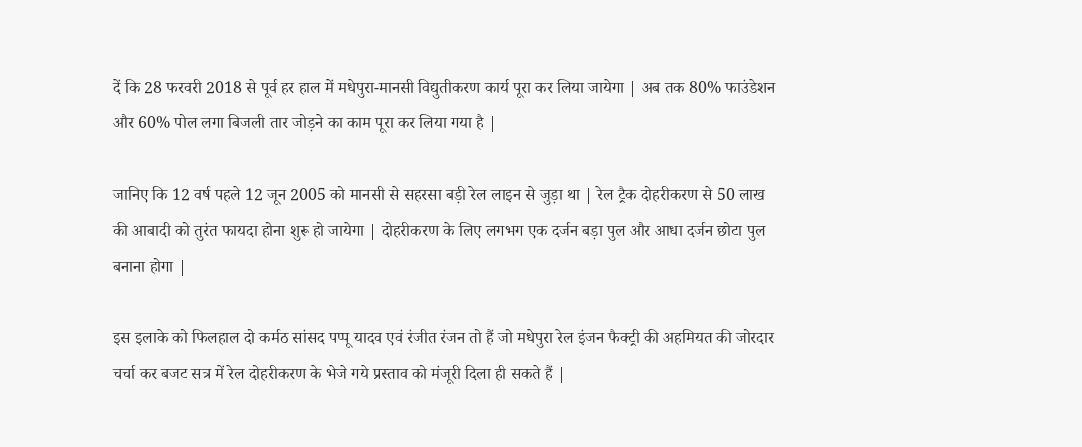दें कि 28 फरवरी 2018 से पूर्व हर हाल में मधेपुरा-मानसी विद्युतीकरण कार्य पूरा कर लिया जायेगा | अब तक 80% फाउंडेशन और 60% पोल लगा बिजली तार जोड़ने का काम पूरा कर लिया गया है |

जानिए कि 12 वर्ष पहले 12 जून 2005 को मानसी से सहरसा बड़ी रेल लाइन से जुड़ा था | रेल ट्रैक दोहरीकरण से 50 लाख की आबादी को तुरंत फायदा होना शुरू हो जायेगा | दोहरीकरण के लिए लगभग एक दर्जन बड़ा पुल और आधा दर्जन छोटा पुल बनाना होगा |

इस इलाके को फिलहाल दो कर्मठ सांसद पप्पू यादव एवं रंजीत रंजन तो हैं जो मधेपुरा रेल इंजन फैक्ट्री की अहमियत की जोरदार चर्चा कर बजट सत्र में रेल दोहरीकरण के भेजे गये प्रस्ताव को मंजूरी दिला ही सकते हैं |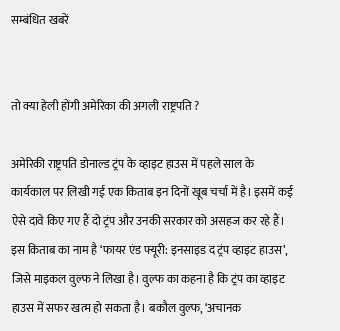सम्बंधित खबरें


तो क्या हेली होंगी अमेरिका की अगली राष्ट्रपति ?

अमेरिकी राष्ट्रपति डोनाल्ड ट्रंप के व्हाइट हाउस में पहले साल के कार्यकाल पर लिखी गई एक किताब इन दिनों खूब चर्चा में है। इसमें कई ऐसे दावे किए गए हैं दो ट्रंप और उनकी सरकार को असहज कर रहे हैं। इस किताब का नाम है ‘फायर एंड फ्यूरी: इनसाइड द ट्रंप व्हाइट हाउस’, जिसे माइकल वुल्फ ने लिखा है। वुल्फ का कहना है कि ट्रंप का व्हाइट हाउस में सफर खत्म हो सकता है। बकौल वुल्फ, ‘अचानक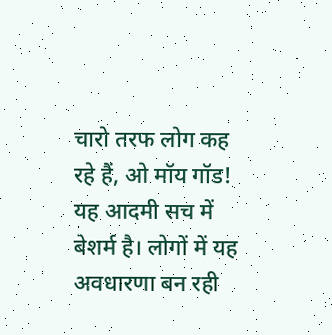चारो तरफ लोग कह रहे हैं, ओ मॉय गॉड! यह आदमी सच में बेशर्म है। लोगों में यह अवधारणा बन रही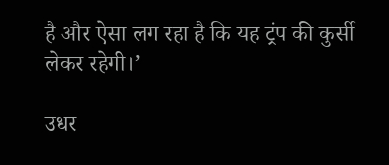है और ऐसा लग रहा है कि यह ट्रंप की कुर्सी लेकर रहेगी।’

उधर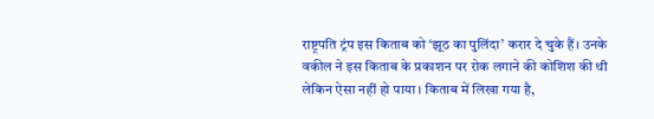राष्ट्रपति ट्रंप इस किताब को ‘झूठ का पुलिंदा’ करार दे चुके हैं। उनके वकील ने इस किताब के प्रकाशन पर रोक लगाने की कोशिश की थी लेकिन ऐसा नहीं हो पाया। किताब में लिखा गया है,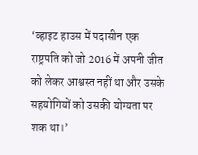‘व्हाइट हाउस में पदासीन एक राष्ट्रपति को जो 2016 में अपनी जीत को लेकर आश्वस्त नहीं था और उसके सहयोगियों को उसकी योग्यता पर शक था।’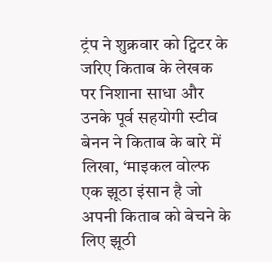ट्रंप ने शुक्रवार को ट्विटर के जरिए किताब के लेखक पर निशाना साधा और उनके पूर्व सहयोगी स्टीव बेनन ने किताब के बारे में लिखा, ‘माइकल वोल्फ एक झूठा इंसान है जो अपनी किताब को बेचने के लिए झूठी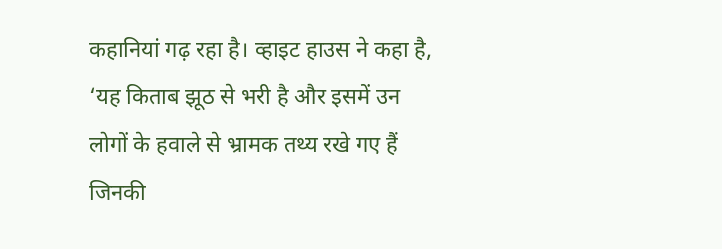कहानियां गढ़ रहा है। व्हाइट हाउस ने कहा है, ‘यह किताब झूठ से भरी है और इसमें उन लोगों के हवाले से भ्रामक तथ्य रखे गए हैं जिनकी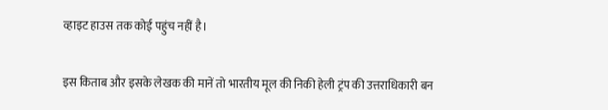व्हाइट हाउस तक कोई पहुंच नहीं है।

इस किताब और इसके लेखक की मानें तो भारतीय मूल की निकी हेली ट्रंप की उत्तराधिकारी बन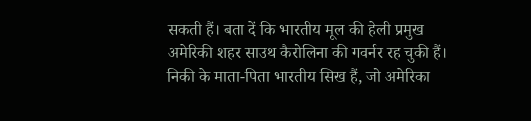सकती हैं। बता दें कि भारतीय मूल की हेली प्रमुख अमेरिकी शहर साउथ कैरोलिना की गवर्नर रह चुकी हैं। निकी के माता-पिता भारतीय सिख हैं, जो अमेरिका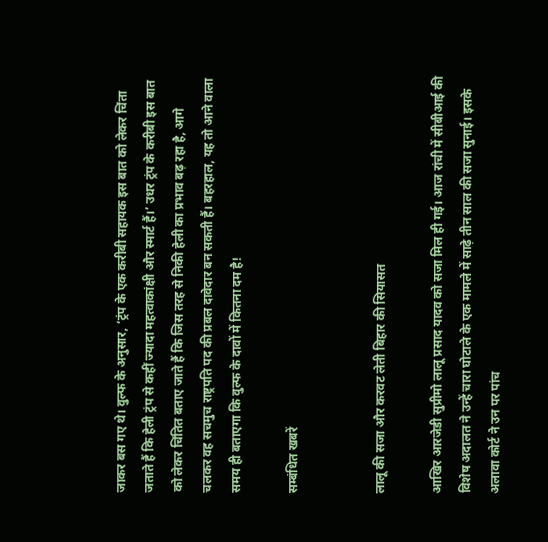जाकर बस गए थे। वुल्फ के अनुसार, ‘ट्रंप के एक करीबी सहायक इस बात को लेकर चिंता जताते हैं कि हेली ट्रंप से कहीं ज्यादा महत्वाकांक्षी और स्मार्ट हैं।’ उधर ट्रंप के करीबी इस बात को लेकर चिंतित बताए जाते हैं कि जिस तरह से निकी हेली का प्रभाव बढ़ रहा है, आगे चलकर वह सचमुच राष्ट्रपति पद की प्रबल दावेदार बन सकती हैं। बहरहाल, यह तो आने वाला समय ही बताएगा कि वुल्फ के दावों में कितना दम है!

सम्बंधित खबरें


लालू की सजा और करवट लेती बिहार की सियासत

आखिर आरजेडी सुप्रीमो लालू प्रसाद यादव को सजा मिल ही गई। आज रांची में सीबीआई की विशेष अदालत ने उन्हें चारा घोटाले के एक मामले में साढ़े तीन साल की सजा सुनाई। इसके अलावा कोर्ट ने उन पर पांच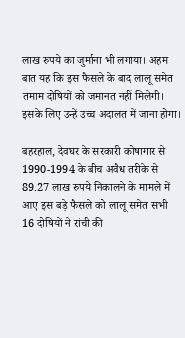लाख रुपये का जुर्माना भी लगाया। अहम बात यह कि इस फैसले के बाद लालू समेत तमाम दोषियों को जमानत नहीं मिलेगी। इसके लिए उन्हें उच्च अदालत में जाना होगा।

बहरहाल, देवघर के सरकारी कोषागार से 1990-1994 के बीच अवैध तरीके से 89.27 लाख रुपये निकालने के मामले में आए इस बड़े फैसले को लालू समेत सभी 16 दोषियों ने रांची की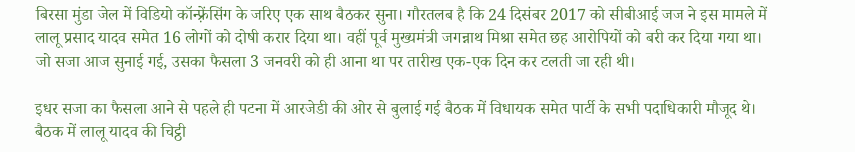बिरसा मुंडा जेल में विडियो कॉन्फ़्रेंसिंग के जरिए एक साथ बैठकर सुना। गौरतलब है कि 24 दिसंबर 2017 को सीबीआई जज ने इस मामले में लालू प्रसाद यादव समेत 16 लोगों को दोषी करार दिया था। वहीं पूर्व मुख्यमंत्री जगन्नाथ मिश्रा समेत छह आरोपियों को बरी कर दिया गया था। जो सजा आज सुनाई गई, उसका फैसला 3 जनवरी को ही आना था पर तारीख एक-एक दिन कर टलती जा रही थी।

इधर सजा का फैसला आने से पहले ही पटना में आरजेडी की ओर से बुलाई गई बैठक में विधायक समेत पार्टी के सभी पदाधिकारी मौजूद थे। बैठक में लालू यादव की चिट्ठी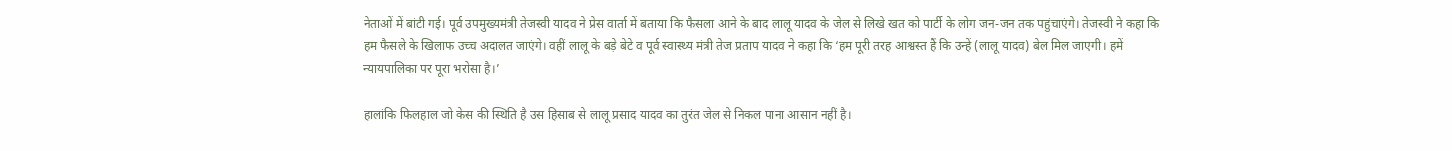नेताओं में बांटी गई। पूर्व उपमुख्यमंत्री तेजस्वी यादव ने प्रेस वार्ता में बताया कि फैसला आने के बाद लालू यादव के जेल से लिखे खत को पार्टी के लोग जन-जन तक पहुंचाएंगे। तेजस्वी ने कहा कि हम फैसले के खिलाफ उच्च अदालत जाएंगे। वहीं लालू के बड़े बेटे व पूर्व स्वास्थ्य मंत्री तेज प्रताप यादव ने कहा कि ‘हम पूरी तरह आश्वस्त हैं कि उन्हें (लालू यादव) बेल मिल जाएगी। हमें न्यायपालिका पर पूरा भरोसा है।’

हालांकि फिलहाल जो केस की स्थिति है उस हिसाब से लालू प्रसाद यादव का तुरंत जेल से निकल पाना आसान नहीं है।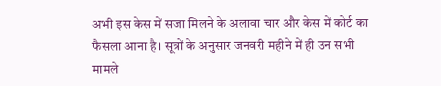अभी इस केस में सजा मिलने के अलावा चार और केस में कोर्ट का फैसला आना है। सूत्रों के अनुसार जनवरी महीने में ही उन सभी मामले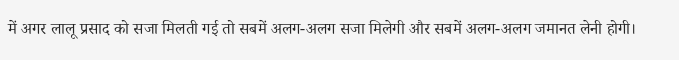में अगर लालू प्रसाद को सजा मिलती गई तो सबमें अलग-अलग सजा मिलेगी और सबमें अलग-अलग जमानत लेनी होगी।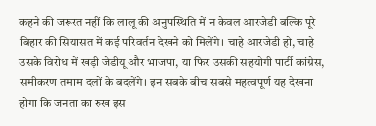कहने की जरूरत नहीं कि लालू की अनुपस्थिति में न केवल आरजेडी बल्कि पूरे बिहार की सियासत में कई परिवर्तन देखने को मिलेंगे। चाहे आरजेडी हो, चाहे उसके विरोध में खड़ी जेडीयू और भाजपा, या फिर उसकी सहयोगी पार्टी कांग्रेस, समीकरण तमाम दलों के बदलेंगे। इन सबके बीच सबसे महत्वपूर्ण यह देखना होगा कि जनता का रुख इस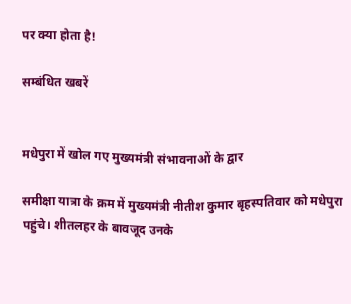पर क्या होता है!

सम्बंधित खबरें


मधेपुरा में खोल गए मुख्यमंत्री संभावनाओं के द्वार

समीक्षा यात्रा के क्रम में मुख्यमंत्री नीतीश कुमार बृहस्पतिवार को मधेपुरा पहुंचे। शीतलहर के बावजूद उनके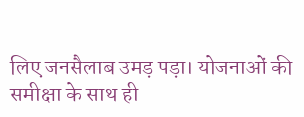लिए जनसैलाब उमड़ पड़ा। योजनाओं की समीक्षा के साथ ही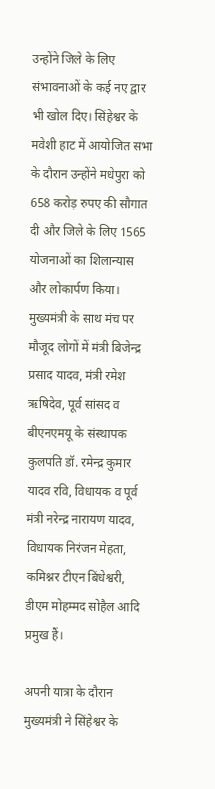उन्होंने जिले के लिए संभावनाओं के कई नए द्वार भी खोल दिए। सिंहेश्वर के मवेशी हाट में आयोजित सभा के दौरान उन्होंने मधेपुरा को 658 करोड़ रुपए की सौगात दी और जिले के लिए 1565 योजनाओं का शिलान्यास और लोकार्पण किया। मुख्यमंत्री के साथ मंच पर मौजूद लोगों में मंत्री बिजेन्द्र प्रसाद यादव, मंत्री रमेश ऋषिदेव, पूर्व सांसद व बीएनएमयू के संस्थापक कुलपति डॉ. रमेन्द्र कुमार यादव रवि, विधायक व पूर्व मंत्री नरेन्द्र नारायण यादव, विधायक निरंजन मेहता, कमिश्नर टीएन बिंधेश्वरी, डीएम मोहम्मद सोहैल आदि प्रमुख हैं।

अपनी यात्रा के दौरान मुख्यमंत्री ने सिंहेश्वर के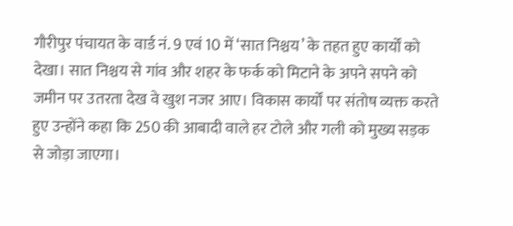गौरीपुर पंचायत के वार्ड नं. 9 एवं 10 में ‘सात निश्चय’ के तहत हुए कार्यों को देखा। सात निश्चय से गांव और शहर के फर्क को मिटाने के अपने सपने को जमीन पर उतरता देख वे खुश नजर आए। विकास कार्यों पर संतोष व्यक्त करते हुए उन्होंने कहा कि 250 की आबादी वाले हर टोले और गली को मुख्य सड़क से जोड़ा जाएगा।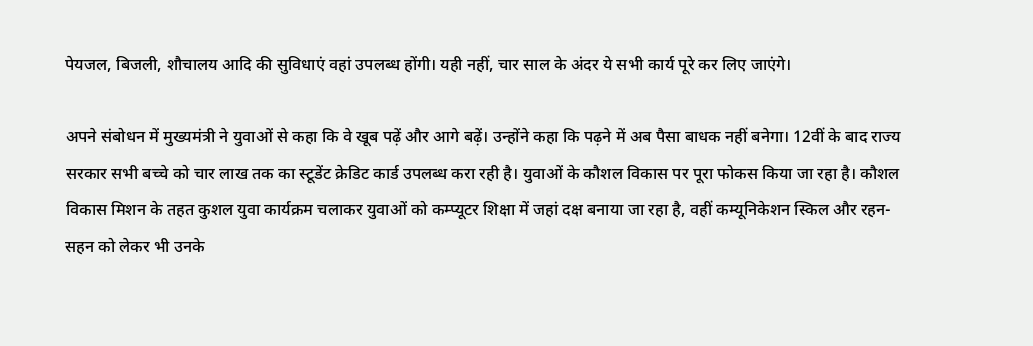पेयजल, बिजली, शौचालय आदि की सुविधाएं वहां उपलब्ध होंगी। यही नहीं, चार साल के अंदर ये सभी कार्य पूरे कर लिए जाएंगे।

अपने संबोधन में मुख्यमंत्री ने युवाओं से कहा कि वे खूब पढ़ें और आगे बढ़ें। उन्होंने कहा कि पढ़ने में अब पैसा बाधक नहीं बनेगा। 12वीं के बाद राज्य सरकार सभी बच्चे को चार लाख तक का स्टूडेंट क्रेडिट कार्ड उपलब्ध करा रही है। युवाओं के कौशल विकास पर पूरा फोकस किया जा रहा है। कौशल विकास मिशन के तहत कुशल युवा कार्यक्रम चलाकर युवाओं को कम्प्यूटर शिक्षा में जहां दक्ष बनाया जा रहा है, वहीं कम्यूनिकेशन स्किल और रहन-सहन को लेकर भी उनके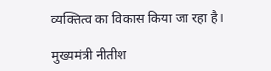व्यक्तित्व का विकास किया जा रहा है।

मुख्यमंत्री नीतीश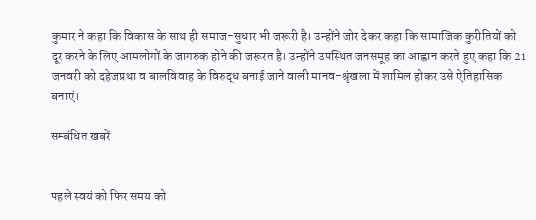कुमार ने कहा कि विकास के साथ ही समाज-सुधार भी जरूरी है। उन्होंने जोर देकर कहा कि सामाजिक कुरीतियों को दूर करने के लिए आमलोगों के जागरुक होने की जरूरत है। उन्होंने उपस्थित जनसमूह का आह्वान करते हुए कहा कि 21 जनवरी को दहेजप्रथा व बालविवाह के विरुद्ध बनाई जाने वाली मानव-श्रृंखला में शामिल होकर उसे ऐतिहासिक बनाएं।

सम्बंधित खबरें


पहले स्वयं को फिर समय को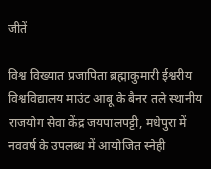जीतें

विश्व विख्यात प्रजापिता ब्रह्माकुमारी ईश्वरीय विश्वविद्यालय माउंट आबू के बैनर तले स्थानीय राजयोग सेवा केंद्र जयपालपट्टी, मधेपुरा में नववर्ष के उपलब्ध में आयोजित स्नेही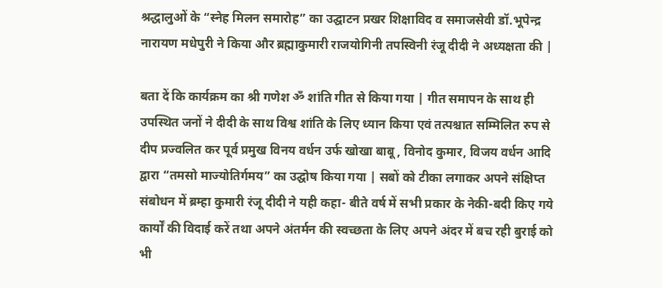श्रद्धालुओं के “स्नेह मिलन समारोह” का उद्घाटन प्रखर शिक्षाविद व समाजसेवी डॉ.भूपेन्द्र नारायण मधेपुरी ने किया और ब्रह्माकुमारी राजयोगिनी तपस्विनी रंजू दीदी ने अध्यक्षता की |

बता दें कि कार्यक्रम का श्री गणेश ॐ शांति गीत से किया गया | गीत समापन के साथ ही उपस्थित जनों ने दीदी के साथ विश्व शांति के लिए ध्यान किया एवं तत्पश्चात सम्मिलित रुप से दीप प्रज्वलित कर पूर्व प्रमुख विनय वर्धन उर्फ खोखा बाबू, विनोद कुमार, विजय वर्धन आदि द्वारा “तमसो माज्योतिर्गमय” का उद्घोष किया गया | सबों को टीका लगाकर अपने संक्षिप्त संबोधन में ब्रम्हा कुमारी रंजू दीदी ने यही कहा- बीते वर्ष में सभी प्रकार के नेकी-बदी किए गये कार्यों की विदाई करें तथा अपने अंतर्मन की स्वच्छता के लिए अपने अंदर में बच रही बुराई को भी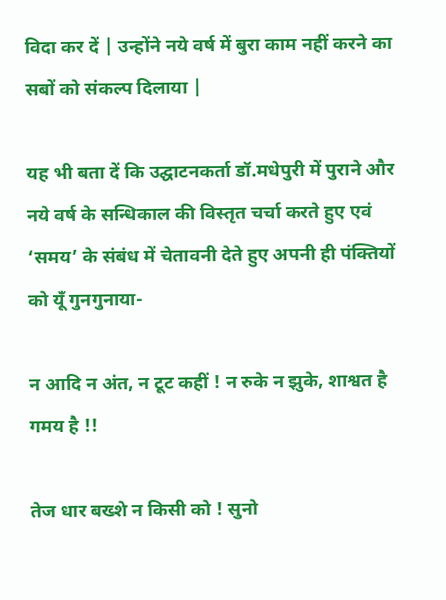विदा कर दें | उन्होंने नये वर्ष में बुरा काम नहीं करने का सबों को संकल्प दिलाया |

यह भी बता दें कि उद्घाटनकर्ता डॉ.मधेपुरी में पुराने और नये वर्ष के सन्धिकाल की विस्तृत चर्चा करते हुए एवं ‘समय’ के संबंध में चेतावनी देते हुए अपनी ही पंक्तियों को यूँ गुनगुनाया-

न आदि न अंत, न टूट कहीं ! न रुके न झुके, शाश्वत है गमय है !!

तेज धार बख्शे न किसी को ! सुनो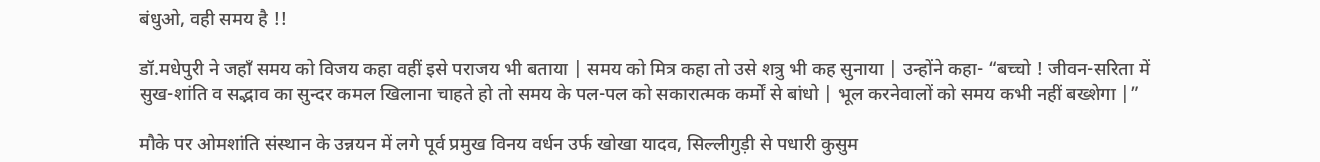बंधुओ, वही समय है !!

डॉ.मधेपुरी ने जहाँ समय को विजय कहा वहीं इसे पराजय भी बताया | समय को मित्र कहा तो उसे शत्रु भी कह सुनाया | उन्होंने कहा- “बच्चो ! जीवन-सरिता में सुख-शांति व सद्भाव का सुन्दर कमल खिलाना चाहते हो तो समय के पल-पल को सकारात्मक कर्मों से बांधो | भूल करनेवालों को समय कभी नहीं बख्शेगा |”

मौके पर ओमशांति संस्थान के उन्नयन में लगे पूर्व प्रमुख विनय वर्धन उर्फ खोखा यादव, सिल्लीगुड़ी से पधारी कुसुम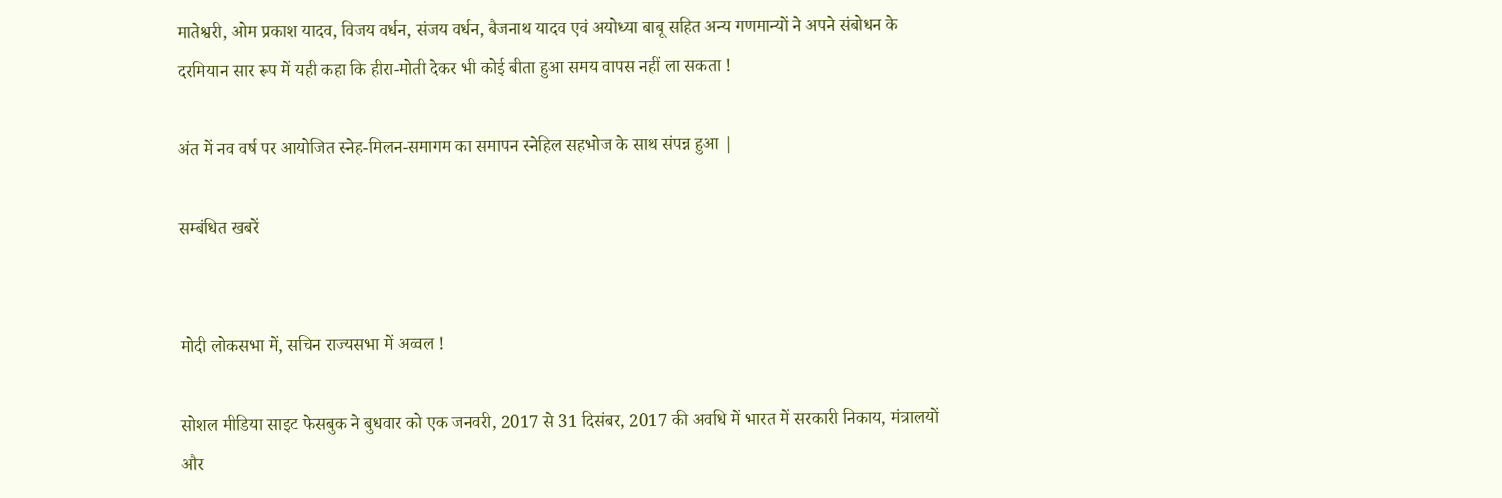मातेश्वरी, ओम प्रकाश यादव, विजय वर्धन, संजय वर्धन, बैजनाथ यादव एवं अयोध्या बाबू सहित अन्य गणमान्यों ने अपने संबोधन के दरमियान सार रूप में यही कहा कि हीरा-मोती देकर भी कोई बीता हुआ समय वापस नहीं ला सकता !

अंत में नव वर्ष पर आयोजित स्नेह-मिलन-समागम का समापन स्नेहिल सहभोज के साथ संपन्न हुआ |

सम्बंधित खबरें


मोदी लोकसभा में, सचिन राज्यसभा में अव्वल !

सोशल मीडिया साइट फेसबुक ने बुधवार को एक जनवरी, 2017 से 31 दिसंबर, 2017 की अवधि में भारत में सरकारी निकाय, मंत्रालयों और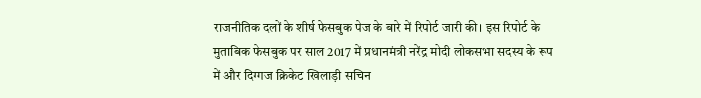राजनीतिक दलों के शीर्ष फेसबुक पेज के बारे में रिपोर्ट जारी की। इस रिपोर्ट के मुताबिक फेसबुक पर साल 2017 में प्रधानमंत्री नरेंद्र मोदी लोकसभा सदस्य के रूप में और दिग्गज क्रिकेट खिलाड़ी सचिन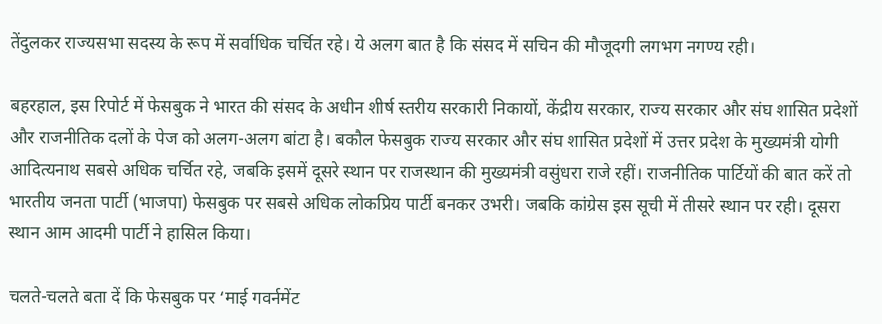तेंदुलकर राज्यसभा सदस्य के रूप में सर्वाधिक चर्चित रहे। ये अलग बात है कि संसद में सचिन की मौजूदगी लगभग नगण्य रही।

बहरहाल, इस रिपोर्ट में फेसबुक ने भारत की संसद के अधीन शीर्ष स्तरीय सरकारी निकायों, केंद्रीय सरकार, राज्य सरकार और संघ शासित प्रदेशों और राजनीतिक दलों के पेज को अलग-अलग बांटा है। बकौल फेसबुक राज्य सरकार और संघ शासित प्रदेशों में उत्तर प्रदेश के मुख्यमंत्री योगी आदित्यनाथ सबसे अधिक चर्चित रहे, जबकि इसमें दूसरे स्थान पर राजस्थान की मुख्यमंत्री वसुंधरा राजे रहीं। राजनीतिक पार्टियों की बात करें तो भारतीय जनता पार्टी (भाजपा) फेसबुक पर सबसे अधिक लोकप्रिय पार्टी बनकर उभरी। जबकि कांग्रेस इस सूची में तीसरे स्थान पर रही। दूसरा स्थान आम आदमी पार्टी ने हासिल किया।

चलते-चलते बता दें कि फेसबुक पर ‘माई गवर्नमेंट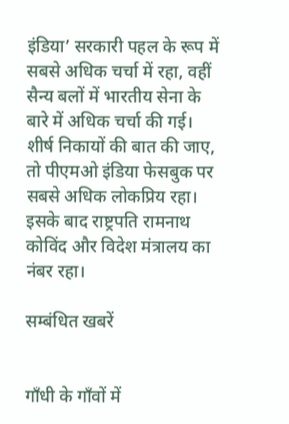इंडिया’ सरकारी पहल के रूप में सबसे अधिक चर्चा में रहा, वहीं सैन्य बलों में भारतीय सेना के बारे में अधिक चर्चा की गई। शीर्ष निकायों की बात की जाए, तो पीएमओ इंडिया फेसबुक पर सबसे अधिक लोकप्रिय रहा। इसके बाद राष्ट्रपति रामनाथ कोविंद और विदेश मंत्रालय का नंबर रहा।

सम्बंधित खबरें


गाँधी के गाँवों में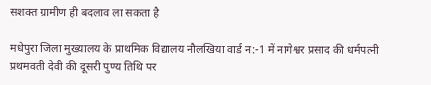सशक्त ग्रामीण ही बदलाव ला सकता है

मधेपुरा जिला मुख्यालय के प्राथमिक विद्यालय नौलखिया वार्ड न:-1 में नागेश्वर प्रसाद की धर्मपत्नी प्रथमवती देवी की दूसरी पुण्य तिथि पर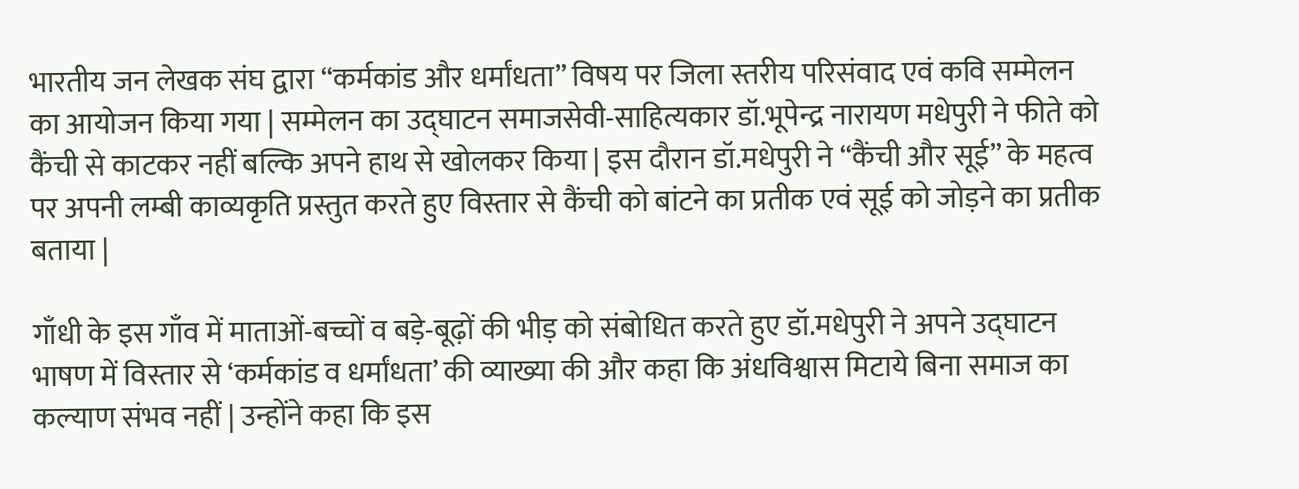भारतीय जन लेखक संघ द्वारा “कर्मकांड और धर्मांधता” विषय पर जिला स्तरीय परिसंवाद एवं कवि सम्मेलन का आयोजन किया गया | सम्मेलन का उद्घाटन समाजसेवी-साहित्यकार डॉ.भूपेन्द्र नारायण मधेपुरी ने फीते को कैंची से काटकर नहीं बल्कि अपने हाथ से खोलकर किया | इस दौरान डॉ.मधेपुरी ने “कैंची और सूई” के महत्व पर अपनी लम्बी काव्यकृति प्रस्तुत करते हुए विस्तार से कैंची को बांटने का प्रतीक एवं सूई को जोड़ने का प्रतीक बताया |

गाँधी के इस गाँव में माताओं-बच्चों व बड़े-बूढ़ों की भीड़ को संबोधित करते हुए डॉ.मधेपुरी ने अपने उद्घाटन भाषण में विस्तार से ‘कर्मकांड व धर्मांधता’ की व्याख्या की और कहा कि अंधविश्वास मिटाये बिना समाज का कल्याण संभव नहीं | उन्होंने कहा कि इस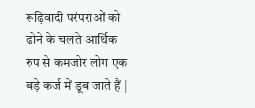रूढ़िवादी परंपराओं को ढोने के चलते आर्थिक रुप से कमजोर लोग एक बड़े कर्ज में डूब जाते हैं |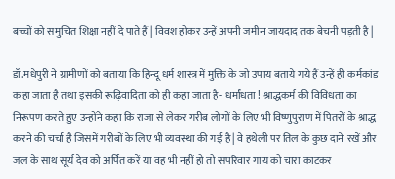बच्चों को समुचित शिक्षा नहीं दे पाते हैं | विवश होकर उन्हें अपनी जमीन जायदाद तक बेचनी पड़ती है |

डॉ.मधेपुरी ने ग्रामीणों को बताया कि हिन्दू धर्म शास्त्र में मुक्ति के जो उपाय बताये गये हैं उन्हें ही कर्मकांड कहा जाता है तथा इसकी रूढ़िवादिता को ही कहा जाता है- धर्मांधता ! श्राद्धकर्म की विविधता का निरूपण करते हुए उन्होंने कहा कि राजा से लेकर गरीब लोगों के लिए भी विष्णुपुराण में पितरों के श्राद्ध करने की चर्चा है जिसमें गरीबों के लिए भी व्यवस्था की गई है | वे हथेली पर तिल के कुछ दाने रखें और जल के साथ सूर्य देव को अर्पित करें या वह भी नहीं हो तो सपरिवार गाय को चारा काटकर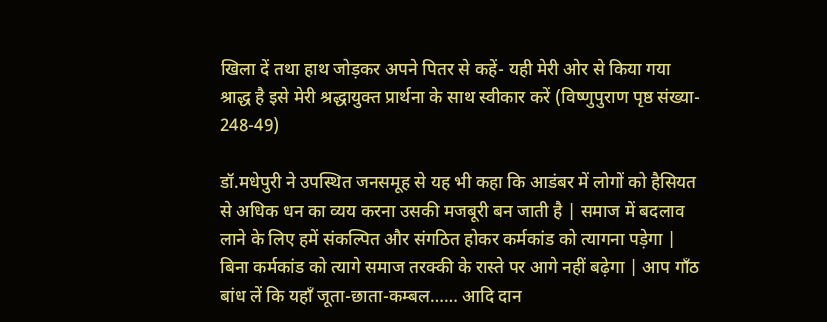खिला दें तथा हाथ जोड़कर अपने पितर से कहें- यही मेरी ओर से किया गया श्राद्ध है इसे मेरी श्रद्धायुक्त प्रार्थना के साथ स्वीकार करें (विष्णुपुराण पृष्ठ संख्या- 248-49)

डॉ.मधेपुरी ने उपस्थित जनसमूह से यह भी कहा कि आडंबर में लोगों को हैसियत से अधिक धन का व्यय करना उसकी मजबूरी बन जाती है | समाज में बदलाव लाने के लिए हमें संकल्पित और संगठित होकर कर्मकांड को त्यागना पड़ेगा | बिना कर्मकांड को त्यागे समाज तरक्की के रास्ते पर आगे नहीं बढ़ेगा | आप गाँठ बांध लें कि यहाँ जूता-छाता-कम्बल…… आदि दान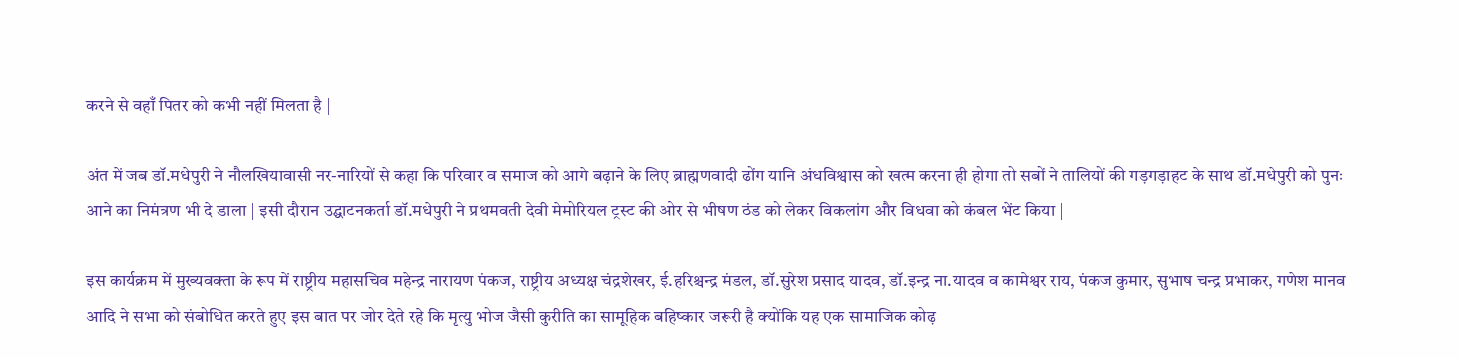करने से वहाँ पितर को कभी नहीं मिलता है |

अंत में जब डॉ.मधेपुरी ने नौलखियावासी नर-नारियों से कहा कि परिवार व समाज को आगे बढ़ाने के लिए ब्राह्मणवादी ढोंग यानि अंधविश्वास को खत्म करना ही होगा तो सबों ने तालियों की गड़गड़ाहट के साथ डॉ.मधेपुरी को पुनः आने का निमंत्रण भी दे डाला | इसी दौरान उद्घाटनकर्ता डॉ.मधेपुरी ने प्रथमवती देवी मेमोरियल ट्रस्ट की ओर से भीषण ठंड को लेकर विकलांग और विधवा को कंबल भेंट किया |

इस कार्यक्रम में मुख्यवक्ता के रूप में राष्ट्रीय महासचिव महेन्द्र नारायण पंकज, राष्ट्रीय अध्यक्ष चंद्रशेखर, ई.हरिश्चन्द्र मंडल, डॉ.सुरेश प्रसाद यादव, डॉ.इन्द्र ना.यादव व कामेश्वर राय, पंकज कुमार, सुभाष चन्द्र प्रभाकर, गणेश मानव आदि ने सभा को संबोधित करते हुए इस बात पर जोर देते रहे कि मृत्यु भोज जैसी कुरीति का सामूहिक बहिष्कार जरूरी है क्योंकि यह एक सामाजिक कोढ़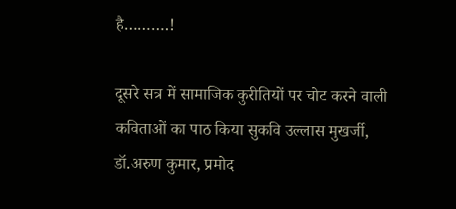है……….!

दूसरे सत्र में सामाजिक कुरीतियों पर चोट करने वाली कविताओं का पाठ किया सुकवि उल्लास मुखर्जी, डॉ.अरुण कुमार, प्रमोद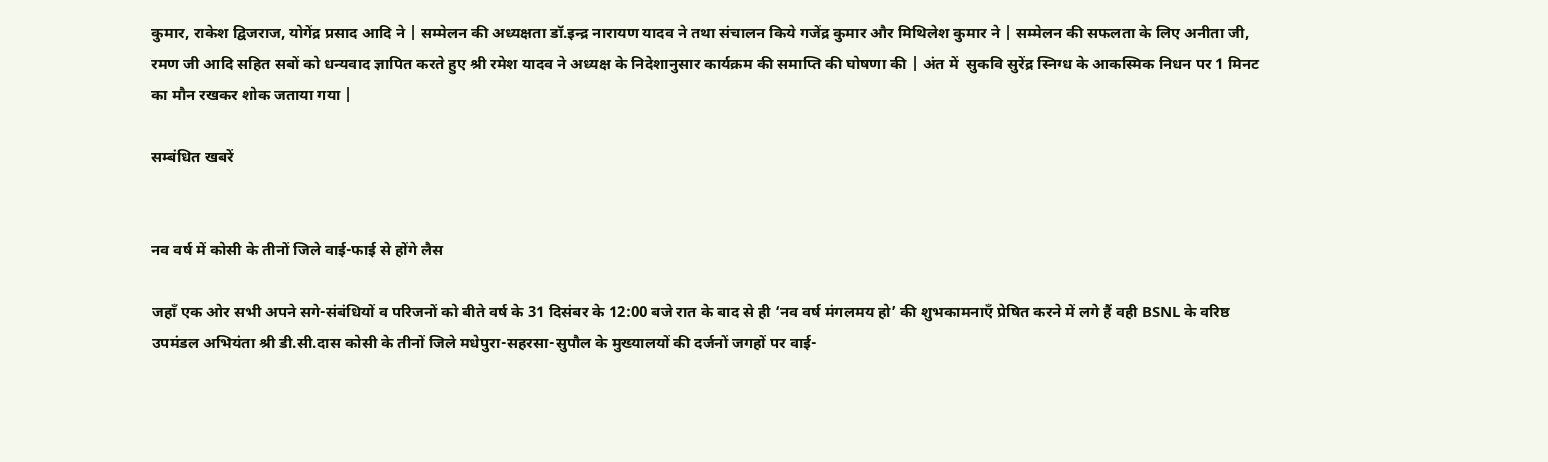कुमार, राकेश द्विजराज, योगेंद्र प्रसाद आदि ने | सम्मेलन की अध्यक्षता डॉ.इन्द्र नारायण यादव ने तथा संचालन किये गजेंद्र कुमार और मिथिलेश कुमार ने | सम्मेलन की सफलता के लिए अनीता जी, रमण जी आदि सहित सबों को धन्यवाद ज्ञापित करते हुए श्री रमेश यादव ने अध्यक्ष के निदेशानुसार कार्यक्रम की समाप्ति की घोषणा की | अंत में  सुकवि सुरेंद्र स्निग्ध के आकस्मिक निधन पर 1 मिनट का मौन रखकर शोक जताया गया |

सम्बंधित खबरें


नव वर्ष में कोसी के तीनों जिले वाई-फाई से होंगे लैस

जहाँ एक ओर सभी अपने सगे-संबंधियों व परिजनों को बीते वर्ष के 31 दिसंबर के 12:00 बजे रात के बाद से ही ‘नव वर्ष मंगलमय हो’ की शुभकामनाएँ प्रेषित करने में लगे हैं वही BSNL के वरिष्ठ उपमंडल अभियंता श्री डी.सी.दास कोसी के तीनों जिले मधेपुरा-सहरसा-सुपौल के मुख्यालयों की दर्जनों जगहों पर वाई-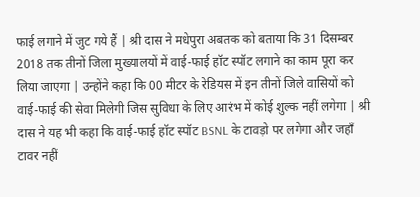फाई लगाने में जुट गये हैं | श्री दास ने मधेपुरा अबतक को बताया कि 31 दिसम्बर 2018 तक तीनों जिला मुख्यालयों में वाई-फाई हॉट स्पॉट लगाने का काम पूरा कर लिया जाएगा | उन्होंने कहा कि 00 मीटर के रेडियस में इन तीनों जिले वासियों को वाई-फाई की सेवा मिलेगी जिस सुविधा के लिए आरंभ में कोई शुल्क नहीं लगेगा | श्री दास ने यह भी कहा कि वाई-फाई हॉट स्पॉट BSNL के टावड़ो पर लगेगा और जहाँ टावर नहीं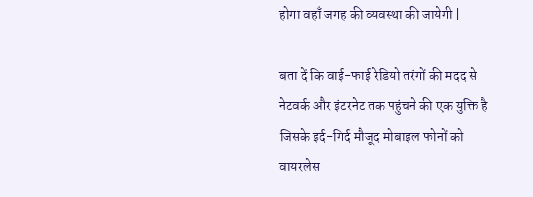होगा वहाँ जगह की व्यवस्था की जायेगी |

बता दें कि वाई-फाई रेडियो तरंगों की मदद से नेटवर्क और इंटरनेट तक पहुंचने की एक युक्ति है जिसके इर्द-गिर्द मौजूद मोबाइल फोनों को वायरलेस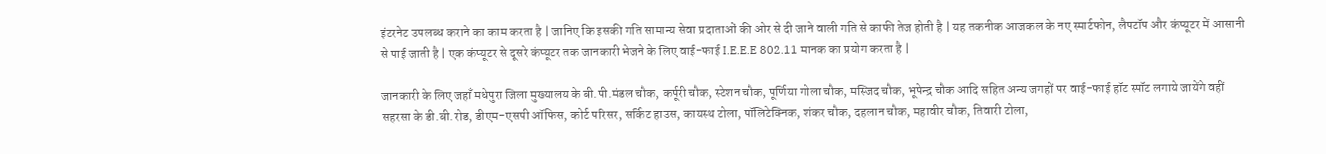इंटरनेट उपलब्ध कराने का काम करता है | जानिए कि इसकी गति सामान्य सेवा प्रदाताओं की ओर से दी जाने वाली गति से काफी तेज होती है | यह तकनीक आजकल के नए स्मार्टफोन, लैपटॉप और कंप्यूटर में आसानी से पाई जाती है | एक कंप्यूटर से दूसरे कंप्यूटर तक जानकारी भेजने के लिए वाई-फाई I.E.E.E 802.11 मानक का प्रयोग करता है |

जानकारी के लिए जहाँ मधेपुरा जिला मुख्यालय के बी.पी.मंडल चौक, कर्पूरी चौक, स्टेशन चौक, पूर्णिया गोला चौक, मस्जिद चौक, भूपेन्द्र चौक आदि सहित अन्य जगहों पर वाई-फाई हॉट स्पॉट लगाये जायेंगे वहीं सहरसा के डी.बी.रोड, डीएम-एसपी ऑफिस, कोर्ट परिसर, सर्किट हाउस, कायस्थ टोला, पॉलिटेक्निक, शंकर चौक, दहलान चौक, महावीर चौक, तिवारी टोला,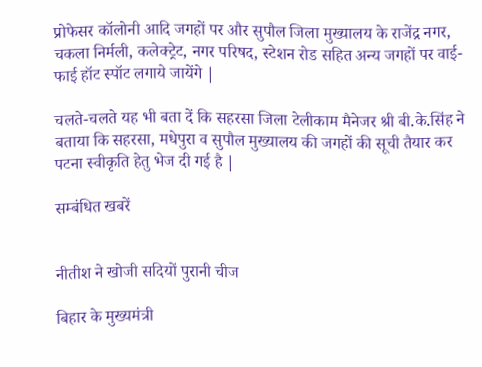प्रोफेसर कॉलोनी आदि जगहों पर और सुपौल जिला मुख्यालय के राजेंद्र नगर, चकला निर्मली, कलेक्ट्रेट, नगर परिषद, स्टेशन रोड सहित अन्य जगहों पर वाई-फाई हॉट स्पॉट लगाये जायेंगे |

चलते-चलते यह भी बता दें कि सहरसा जिला टेलीकाम मैनेजर श्री बी.के.सिंह ने बताया कि सहरसा, मधेपुरा व सुपौल मुख्यालय की जगहों की सूची तैयार कर पटना स्वीकृति हेतु भेज दी गई है |

सम्बंधित खबरें


नीतीश ने खोजी सदियों पुरानी चीज

बिहार के मुख्यमंत्री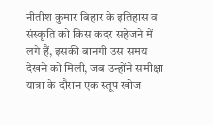नीतीश कुमार बिहार के इतिहास व संस्कृति को किस कदर सहेजने में लगे हैं, इसकी बानगी उस समय देखने को मिली, जब उन्होंने समीक्षा यात्रा के दौरान एक स्तूप खोज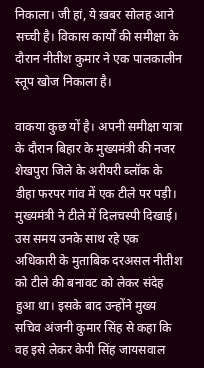निकाला। जी हां, ये ख़बर सोलह आने सच्ची है। विकास कार्यों की समीक्षा के दौरान नीतीश कुमार ने एक पालकालीन स्तूप खोज निकाला है।

वाकया कुछ यों है। अपनी समीक्षा यात्रा के दौरान बिहार के मुख्यमंत्री की नजर शेखपुरा जिले के अरीयरी ब्लॉक के डीहा फरपर गांव में एक टीले पर पड़ी। मुख्यमंत्री ने टीले में दिलचस्पी दिखाई। उस समय उनके साथ रहे एक अधिकारी के मुताबिक दरअसल नीतीश को टीले की बनावट को लेकर संदेह हुआ था। इसके बाद उन्होंने मुख्य सचिव अंजनी कुमार सिंह से कहा कि वह इसे लेकर केपी सिंह जायसवाल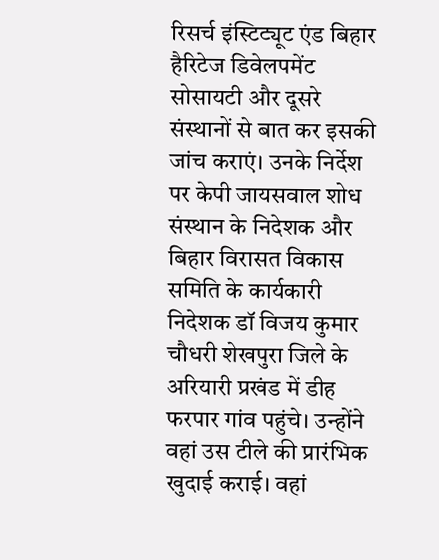रिसर्च इंस्टिट्यूट एंड बिहार हैरिटेज डिवेलपमेंट सोसायटी और दूसरे संस्थानों से बात कर इसकी जांच कराएं। उनके निर्देश पर केपी जायसवाल शोध संस्थान के निदेशक और बिहार विरासत विकास समिति के कार्यकारी निदेशक डॉ विजय कुमार चौधरी शेखपुरा जिले के अरियारी प्रखंड में डीह फरपार गांव पहुंचे। उन्होंने वहां उस टीले की प्रारंभिक खुदाई कराई। वहां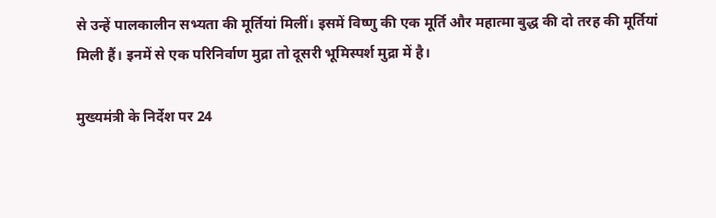से उन्हें पालकालीन सभ्यता की मूर्तियां मिलीं। इसमें विष्णु की एक मूर्ति और महात्मा बुद्ध की दो तरह की मूर्तियां मिली हैं। इनमें से एक परिनिर्वाण मुद्रा तो दूसरी भूमिस्पर्श मुद्रा में है।

मुख्यमंत्री के निर्देश पर 24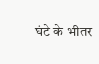घंटे के भीतर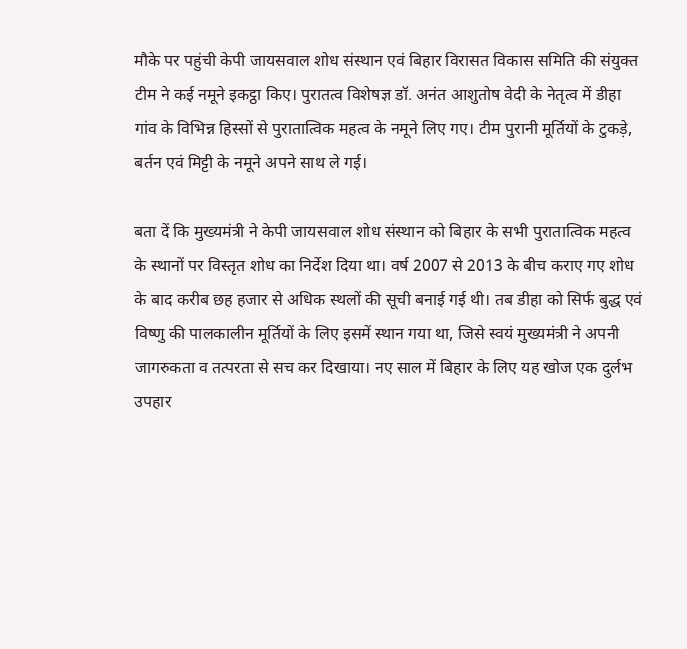मौके पर पहुंची केपी जायसवाल शोध संस्थान एवं बिहार विरासत विकास समिति की संयुक्त टीम ने कई नमूने इकट्ठा किए। पुरातत्व विशेषज्ञ डॉ. अनंत आशुतोष वेदी के नेतृत्व में डीहा गांव के विभिन्न हिस्सों से पुरातात्विक महत्व के नमूने लिए गए। टीम पुरानी मूर्तियों के टुकड़े, बर्तन एवं मिट्टी के नमूने अपने साथ ले गई।

बता दें कि मुख्यमंत्री ने केपी जायसवाल शोध संस्थान को बिहार के सभी पुरातात्विक महत्व के स्थानों पर विस्तृत शोध का निर्देश दिया था। वर्ष 2007 से 2013 के बीच कराए गए शोध के बाद करीब छह हजार से अधिक स्थलों की सूची बनाई गई थी। तब डीहा को सिर्फ बुद्ध एवं विष्णु की पालकालीन मूर्तियों के लिए इसमें स्थान गया था, जिसे स्वयं मुख्यमंत्री ने अपनी जागरुकता व तत्परता से सच कर दिखाया। नए साल में बिहार के लिए यह खोज एक दुर्लभ उपहार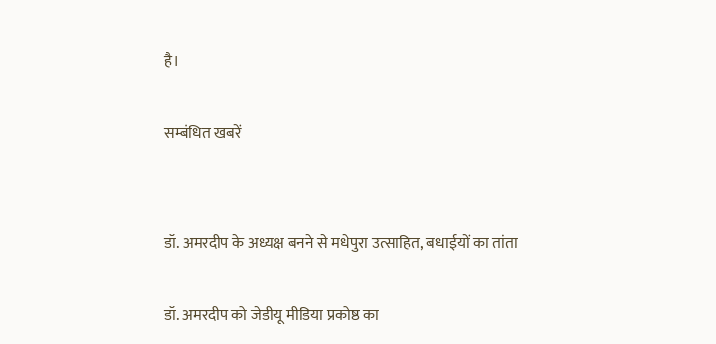है।

सम्बंधित खबरें


डॉ. अमरदीप के अध्यक्ष बनने से मधेपुरा उत्साहित, बधाईयों का तांता

डॉ. अमरदीप को जेडीयू मीडिया प्रकोष्ठ का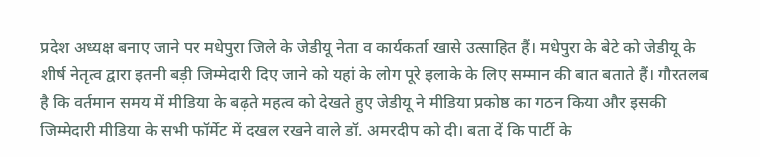प्रदेश अध्यक्ष बनाए जाने पर मधेपुरा जिले के जेडीयू नेता व कार्यकर्ता खासे उत्साहित हैं। मधेपुरा के बेटे को जेडीयू के शीर्ष नेतृत्व द्वारा इतनी बड़ी जिम्मेदारी दिए जाने को यहां के लोग पूरे इलाके के लिए सम्मान की बात बताते हैं। गौरतलब है कि वर्तमान समय में मीडिया के बढ़ते महत्व को देखते हुए जेडीयू ने मीडिया प्रकोष्ठ का गठन किया और इसकी जिम्मेदारी मीडिया के सभी फॉर्मेट में दखल रखने वाले डॉ. अमरदीप को दी। बता दें कि पार्टी के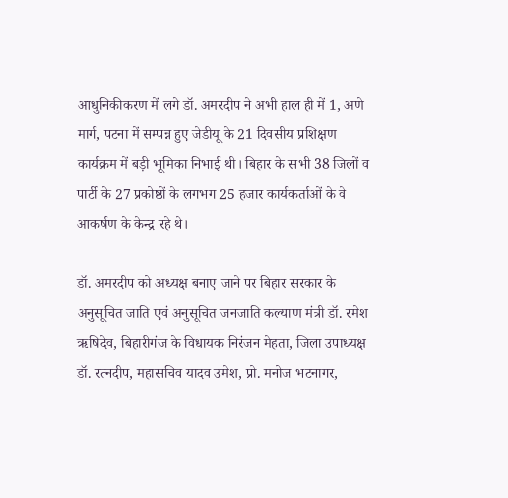आधुनिकीकरण में लगे डॉ. अमरदीप ने अभी हाल ही में 1, अणे मार्ग, पटना में सम्पन्न हुए जेडीयू के 21 दिवसीय प्रशिक्षण कार्यक्रम में बड़ी भूमिका निभाई थी। बिहार के सभी 38 जिलों व पार्टी के 27 प्रकोष्ठों के लगभग 25 हजार कार्यकर्ताओं के वे आकर्षण के केन्द्र रहे थे।

डॉ. अमरदीप को अध्यक्ष बनाए जाने पर बिहार सरकार के अनुसूचित जाति एवं अनुसूचित जनजाति कल्याण मंत्री डॉ. रमेश ऋषिदेव, बिहारीगंज के विधायक निरंजन मेहता, जिला उपाध्यक्ष डॉ. रत्नदीप, महासचिव यादव उमेश, प्रो. मनोज भटनागर,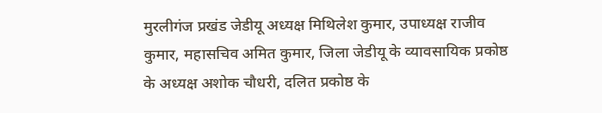मुरलीगंज प्रखंड जेडीयू अध्यक्ष मिथिलेश कुमार, उपाध्यक्ष राजीव कुमार, महासचिव अमित कुमार, जिला जेडीयू के व्यावसायिक प्रकोष्ठ के अध्यक्ष अशोक चौधरी, दलित प्रकोष्ठ के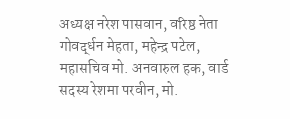अध्यक्ष नरेश पासवान, वरिष्ठ नेता गोवर्द्धन मेहता, महेन्द्र पटेल, महासचिव मो. अनवारुल हक, वार्ड सदस्य रेशमा परवीन, मो.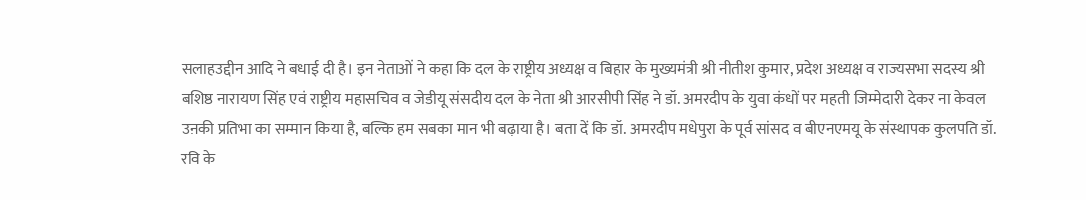सलाहउद्दीन आदि ने बधाई दी है। इन नेताओं ने कहा कि दल के राष्ट्रीय अध्यक्ष व बिहार के मुख्यमंत्री श्री नीतीश कुमार, प्रदेश अध्यक्ष व राज्यसभा सदस्य श्री बशिष्ठ नारायण सिंह एवं राष्ट्रीय महासचिव व जेडीयू संसदीय दल के नेता श्री आरसीपी सिंह ने डॉ. अमरदीप के युवा कंधों पर महती जिम्मेदारी देकर ना केवल उऩकी प्रतिभा का सम्मान किया है, बल्कि हम सबका मान भी बढ़ाया है। बता दें कि डॉ. अमरदीप मधेपुरा के पूर्व सांसद व बीएनएमयू के संस्थापक कुलपति डॉ. रवि के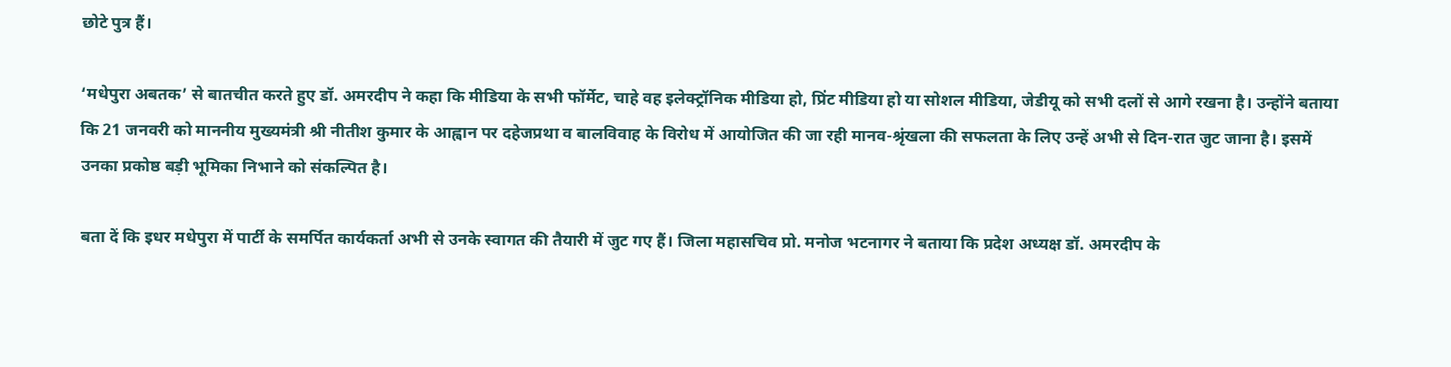छोटे पुत्र हैं।

‘मधेपुरा अबतक’ से बातचीत करते हुए डॉ. अमरदीप ने कहा कि मीडिया के सभी फॉर्मेट, चाहे वह इलेक्ट्रॉनिक मीडिया हो, प्रिंट मीडिया हो या सोशल मीडिया, जेडीयू को सभी दलों से आगे रखना है। उन्होंने बताया कि 21 जनवरी को माननीय मुख्यमंत्री श्री नीतीश कुमार के आह्वान पर दहेजप्रथा व बालविवाह के विरोध में आयोजित की जा रही मानव-श्रृंखला की सफलता के लिए उन्हें अभी से दिन-रात जुट जाना है। इसमें उनका प्रकोष्ठ बड़ी भूमिका निभाने को संकल्पित है।

बता दें कि इधर मधेपुरा में पार्टी के समर्पित कार्यकर्ता अभी से उनके स्वागत की तैयारी में जुट गए हैं। जिला महासचिव प्रो. मनोज भटनागर ने बताया कि प्रदेश अध्यक्ष डॉ. अमरदीप के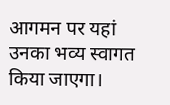आगमन पर यहां उनका भव्य स्वागत किया जाएगा।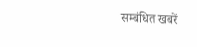सम्बंधित खबरें